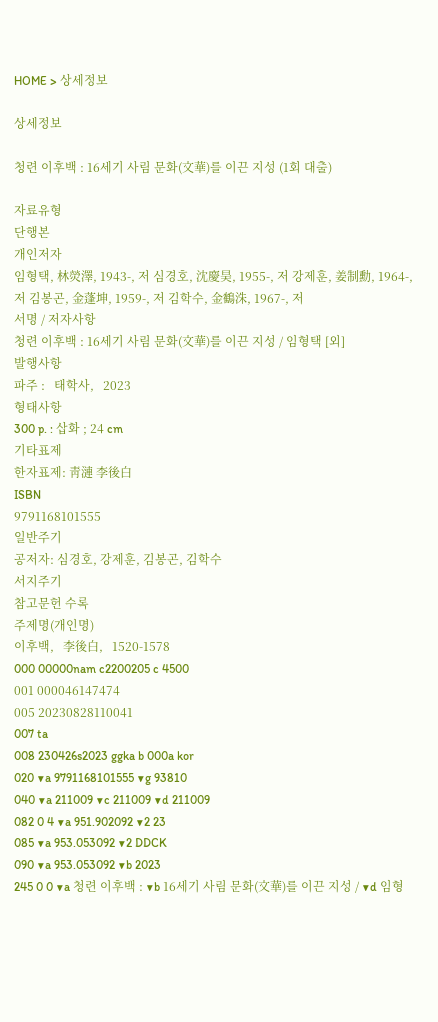HOME > 상세정보

상세정보

청련 이후백 : 16세기 사림 문화(文華)를 이끈 지성 (1회 대출)

자료유형
단행본
개인저자
임형택, 林熒澤, 1943-, 저 심경호, 沈慶昊, 1955-, 저 강제훈, 姜制勳, 1964-, 저 김봉곤, 金蓬坤, 1959-, 저 김학수, 金鶴洙, 1967-, 저
서명 / 저자사항
청련 이후백 : 16세기 사림 문화(文華)를 이끈 지성 / 임형택 [외]
발행사항
파주 :   태학사,   2023
형태사항
300 p. : 삽화 ; 24 cm
기타표제
한자표제: 靑漣 李後白
ISBN
9791168101555
일반주기
공저자: 심경호, 강제훈, 김봉곤, 김학수
서지주기
참고문헌 수록
주제명(개인명)
이후백,   李後白,   1520-1578
000 00000nam c2200205 c 4500
001 000046147474
005 20230828110041
007 ta
008 230426s2023 ggka b 000a kor
020 ▼a 9791168101555 ▼g 93810
040 ▼a 211009 ▼c 211009 ▼d 211009
082 0 4 ▼a 951.902092 ▼2 23
085 ▼a 953.053092 ▼2 DDCK
090 ▼a 953.053092 ▼b 2023
245 0 0 ▼a 청련 이후백 : ▼b 16세기 사림 문화(文華)를 이끈 지성 / ▼d 임형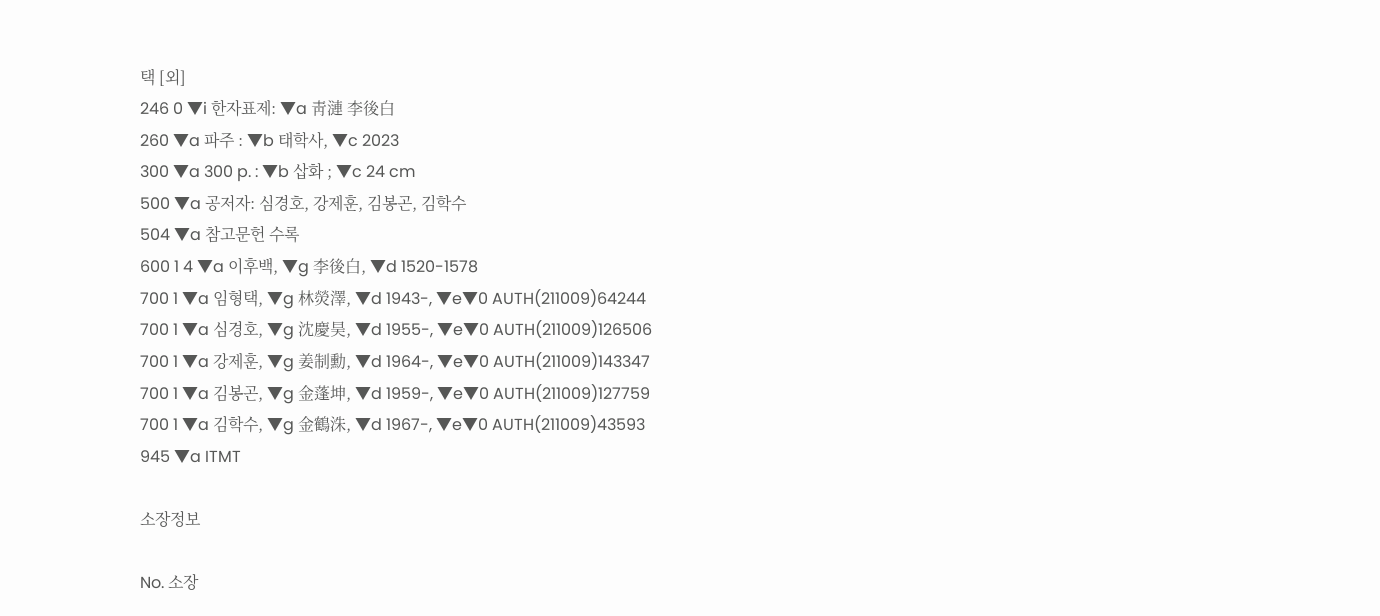택 [외]
246 0 ▼i 한자표제: ▼a 靑漣 李後白
260 ▼a 파주 : ▼b 태학사, ▼c 2023
300 ▼a 300 p. : ▼b 삽화 ; ▼c 24 cm
500 ▼a 공저자: 심경호, 강제훈, 김봉곤, 김학수
504 ▼a 참고문헌 수록
600 1 4 ▼a 이후백, ▼g 李後白, ▼d 1520-1578
700 1 ▼a 임형택, ▼g 林熒澤, ▼d 1943-, ▼e▼0 AUTH(211009)64244
700 1 ▼a 심경호, ▼g 沈慶昊, ▼d 1955-, ▼e▼0 AUTH(211009)126506
700 1 ▼a 강제훈, ▼g 姜制勳, ▼d 1964-, ▼e▼0 AUTH(211009)143347
700 1 ▼a 김봉곤, ▼g 金蓬坤, ▼d 1959-, ▼e▼0 AUTH(211009)127759
700 1 ▼a 김학수, ▼g 金鶴洙, ▼d 1967-, ▼e▼0 AUTH(211009)43593
945 ▼a ITMT

소장정보

No. 소장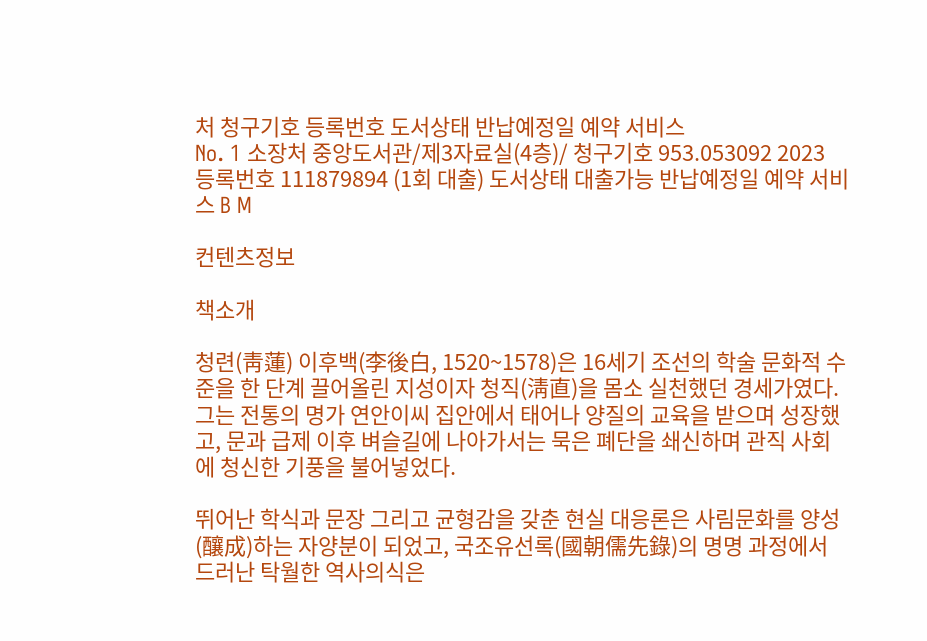처 청구기호 등록번호 도서상태 반납예정일 예약 서비스
No. 1 소장처 중앙도서관/제3자료실(4층)/ 청구기호 953.053092 2023 등록번호 111879894 (1회 대출) 도서상태 대출가능 반납예정일 예약 서비스 B M

컨텐츠정보

책소개

청련(靑蓮) 이후백(李後白, 1520~1578)은 16세기 조선의 학술 문화적 수준을 한 단계 끌어올린 지성이자 청직(淸直)을 몸소 실천했던 경세가였다. 그는 전통의 명가 연안이씨 집안에서 태어나 양질의 교육을 받으며 성장했고, 문과 급제 이후 벼슬길에 나아가서는 묵은 폐단을 쇄신하며 관직 사회에 청신한 기풍을 불어넣었다.

뛰어난 학식과 문장 그리고 균형감을 갖춘 현실 대응론은 사림문화를 양성(釀成)하는 자양분이 되었고, 국조유선록(國朝儒先錄)의 명명 과정에서 드러난 탁월한 역사의식은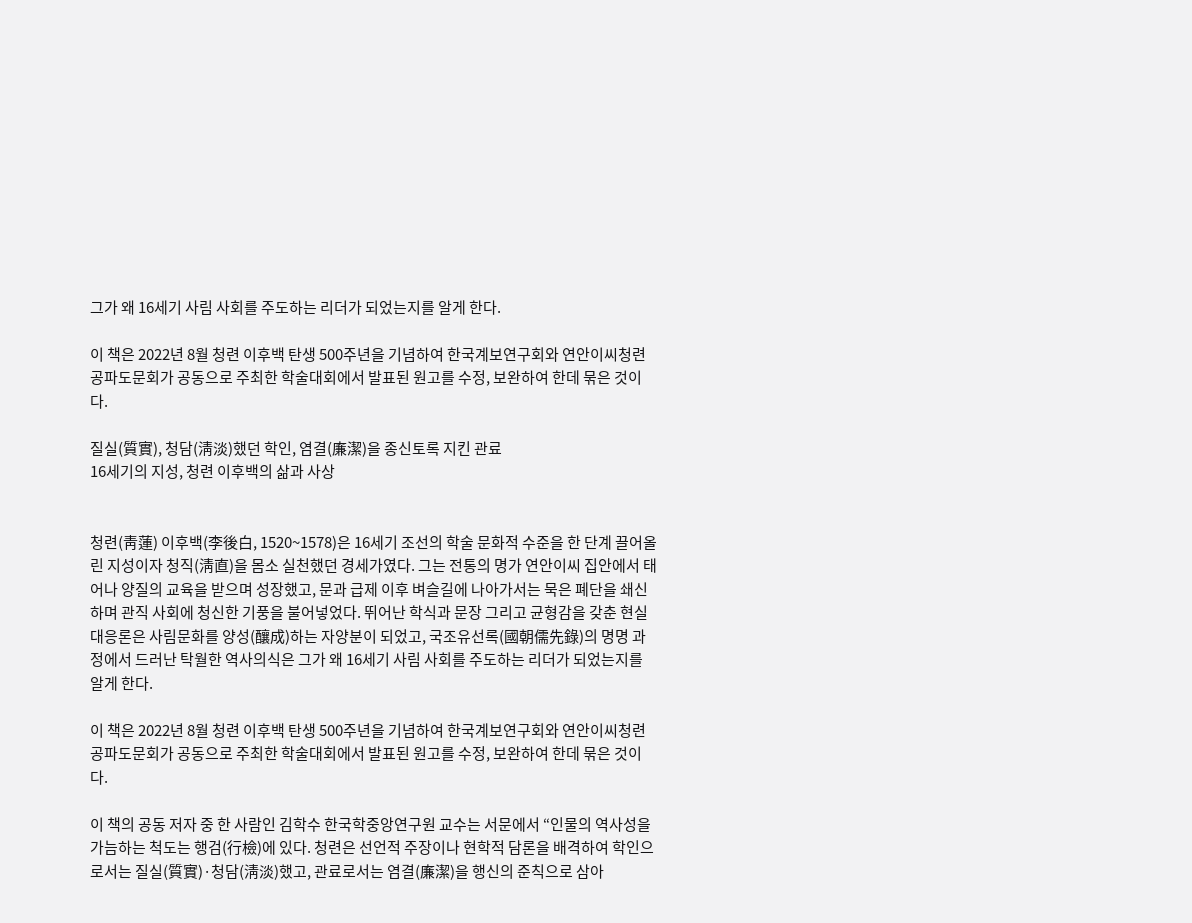그가 왜 16세기 사림 사회를 주도하는 리더가 되었는지를 알게 한다.

이 책은 2022년 8월 청련 이후백 탄생 500주년을 기념하여 한국계보연구회와 연안이씨청련공파도문회가 공동으로 주최한 학술대회에서 발표된 원고를 수정, 보완하여 한데 묶은 것이다.

질실(質實), 청담(淸淡)했던 학인, 염결(廉潔)을 종신토록 지킨 관료
16세기의 지성, 청련 이후백의 삶과 사상


청련(靑蓮) 이후백(李後白, 1520~1578)은 16세기 조선의 학술 문화적 수준을 한 단계 끌어올린 지성이자 청직(淸直)을 몸소 실천했던 경세가였다. 그는 전통의 명가 연안이씨 집안에서 태어나 양질의 교육을 받으며 성장했고, 문과 급제 이후 벼슬길에 나아가서는 묵은 폐단을 쇄신하며 관직 사회에 청신한 기풍을 불어넣었다. 뛰어난 학식과 문장 그리고 균형감을 갖춘 현실 대응론은 사림문화를 양성(釀成)하는 자양분이 되었고, 국조유선록(國朝儒先錄)의 명명 과정에서 드러난 탁월한 역사의식은 그가 왜 16세기 사림 사회를 주도하는 리더가 되었는지를 알게 한다.

이 책은 2022년 8월 청련 이후백 탄생 500주년을 기념하여 한국계보연구회와 연안이씨청련공파도문회가 공동으로 주최한 학술대회에서 발표된 원고를 수정, 보완하여 한데 묶은 것이다.

이 책의 공동 저자 중 한 사람인 김학수 한국학중앙연구원 교수는 서문에서 “인물의 역사성을 가늠하는 척도는 행검(行檢)에 있다. 청련은 선언적 주장이나 현학적 담론을 배격하여 학인으로서는 질실(質實)·청담(淸淡)했고, 관료로서는 염결(廉潔)을 행신의 준칙으로 삼아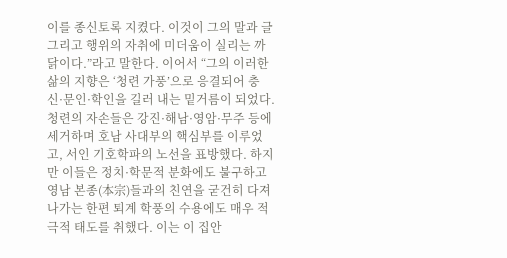이를 종신토록 지켰다. 이것이 그의 말과 글 그리고 행위의 자취에 미더움이 실리는 까닭이다.”라고 말한다. 이어서 “그의 이러한 삶의 지향은 ‘청련 가풍’으로 응결되어 충신·문인·학인을 길러 내는 밑거름이 되었다. 청련의 자손들은 강진·해남·영암·무주 등에 세거하며 호남 사대부의 핵심부를 이루었고, 서인 기호학파의 노선을 표방했다. 하지만 이들은 정치·학문적 분화에도 불구하고 영남 본종(本宗)들과의 친연을 굳건히 다져 나가는 한편 퇴계 학풍의 수용에도 매우 적극적 태도를 취했다. 이는 이 집안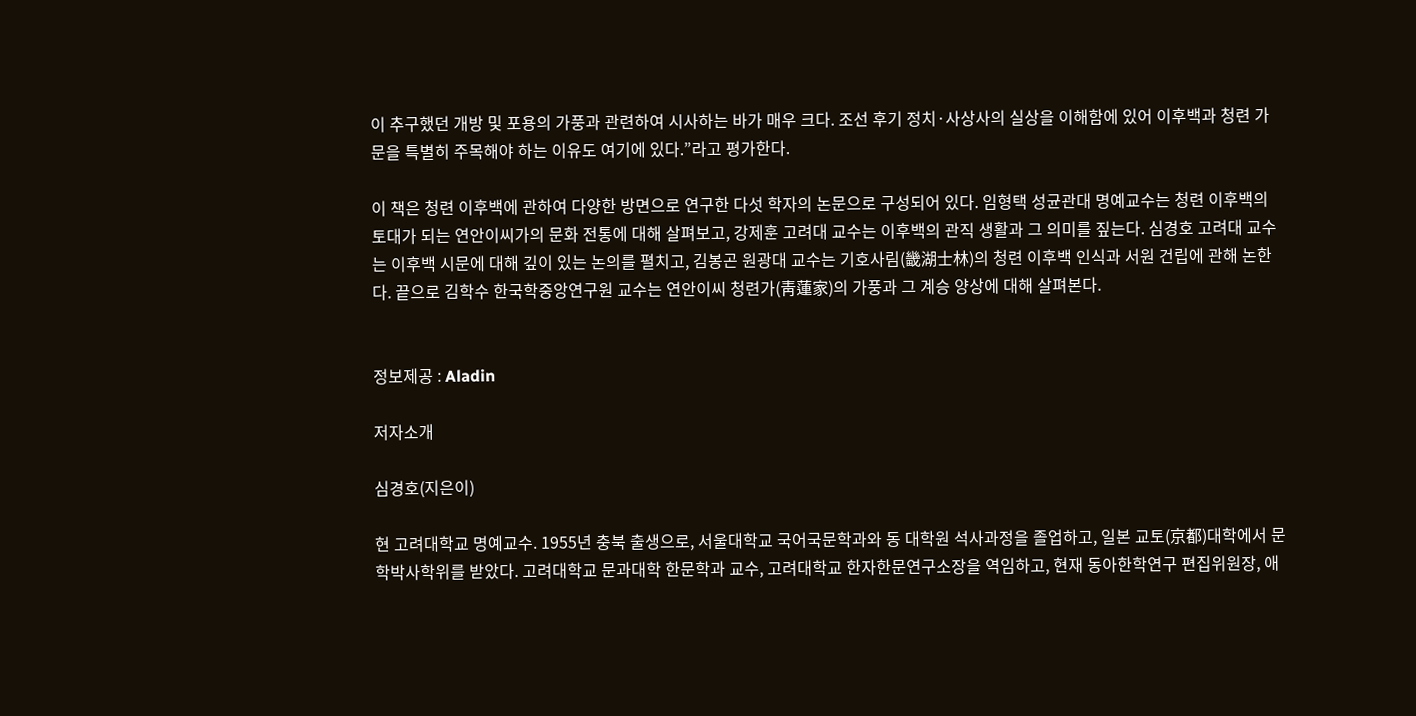이 추구했던 개방 및 포용의 가풍과 관련하여 시사하는 바가 매우 크다. 조선 후기 정치·사상사의 실상을 이해함에 있어 이후백과 청련 가문을 특별히 주목해야 하는 이유도 여기에 있다.”라고 평가한다.

이 책은 청련 이후백에 관하여 다양한 방면으로 연구한 다섯 학자의 논문으로 구성되어 있다. 임형택 성균관대 명예교수는 청련 이후백의 토대가 되는 연안이씨가의 문화 전통에 대해 살펴보고, 강제훈 고려대 교수는 이후백의 관직 생활과 그 의미를 짚는다. 심경호 고려대 교수는 이후백 시문에 대해 깊이 있는 논의를 펼치고, 김봉곤 원광대 교수는 기호사림(畿湖士林)의 청련 이후백 인식과 서원 건립에 관해 논한다. 끝으로 김학수 한국학중앙연구원 교수는 연안이씨 청련가(靑蓮家)의 가풍과 그 계승 양상에 대해 살펴본다.


정보제공 : Aladin

저자소개

심경호(지은이)

현 고려대학교 명예교수. 1955년 충북 출생으로, 서울대학교 국어국문학과와 동 대학원 석사과정을 졸업하고, 일본 교토(京都)대학에서 문학박사학위를 받았다. 고려대학교 문과대학 한문학과 교수, 고려대학교 한자한문연구소장을 역임하고, 현재 동아한학연구 편집위원장, 애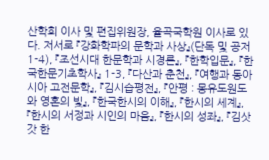산학회 이사 및 편집위원장, 율곡국학원 이사로 있다. 저서로 『강화학파의 문학과 사상』(단독 및 공저 1-4), 『조선시대 한문학과 시경론』, 『한학입문』, 『한국한문기초학사』 1-3, 『다산과 춘천』, 『여행과 동아시아 고전문학』, 『김시습평전』, 『안평 : 몽유도원도와 영혼의 빛』, 『한국한시의 이해』, 『한시의 세계』, 『한시의 서정과 시인의 마음』, 『한시의 성좌』, 『김삿갓 한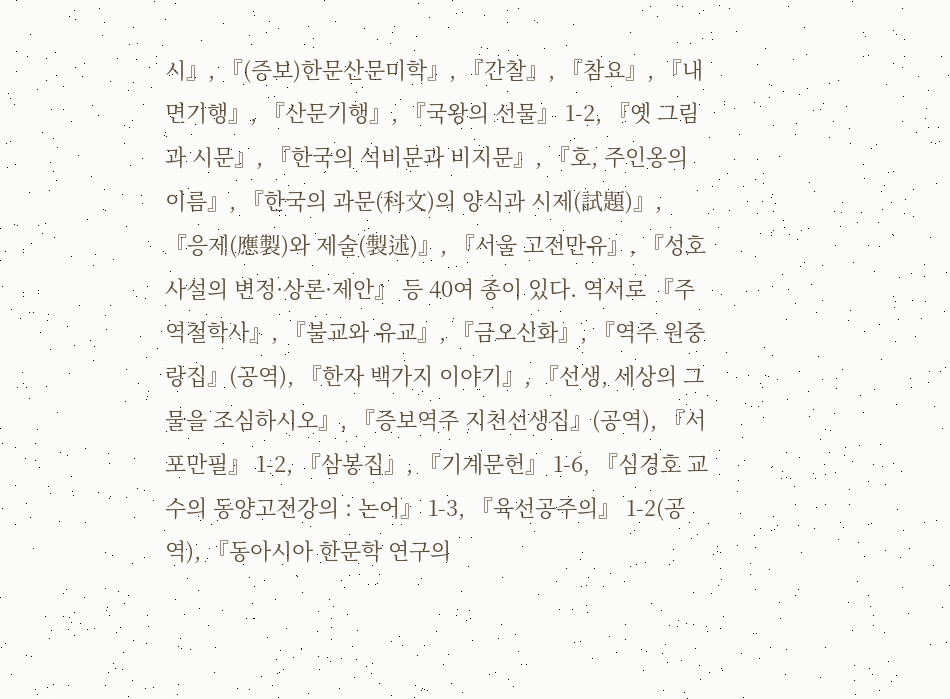시』, 『(증보)한문산문미학』, 『간찰』, 『참요』, 『내면기행』, 『산문기행』, 『국왕의 선물』 1-2, 『옛 그림과 시문』, 『한국의 석비문과 비지문』, 『호, 주인옹의 이름』, 『한국의 과문(科文)의 양식과 시제(試題)』, 『응제(應製)와 제술(製述)』, 『서울 고전만유』, 『성호사설의 변정·상론·제안』 등 40여 종이 있다. 역서로 『주역철학사』, 『불교와 유교』, 『금오신화』, 『역주 원중랑집』(공역), 『한자 백가지 이야기』, 『선생, 세상의 그물을 조심하시오』, 『증보역주 지천선생집』(공역), 『서포만필』 1-2, 『삼봉집』, 『기계문헌』 1-6, 『심경호 교수의 동양고전강의 : 논어』 1-3, 『육선공주의』 1-2(공역), 『동아시아 한문학 연구의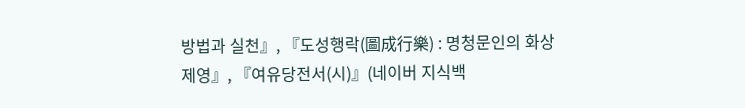방법과 실천』, 『도성행락(圖成行樂) : 명청문인의 화상 제영』, 『여유당전서(시)』(네이버 지식백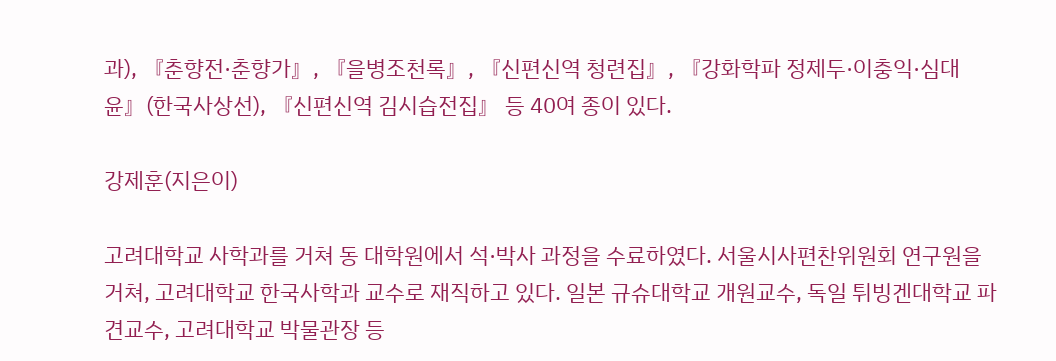과), 『춘향전·춘향가』, 『을병조천록』, 『신편신역 청련집』, 『강화학파 정제두·이충익·심대윤』(한국사상선), 『신편신역 김시습전집』 등 40여 종이 있다.

강제훈(지은이)

고려대학교 사학과를 거쳐 동 대학원에서 석·박사 과정을 수료하였다. 서울시사편찬위원회 연구원을 거쳐, 고려대학교 한국사학과 교수로 재직하고 있다. 일본 규슈대학교 개원교수, 독일 튀빙겐대학교 파견교수, 고려대학교 박물관장 등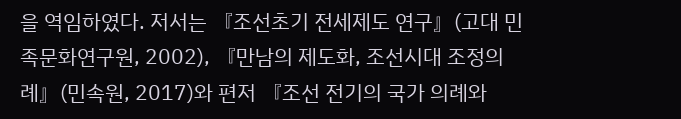을 역임하였다. 저서는 『조선초기 전세제도 연구』(고대 민족문화연구원, 2002), 『만남의 제도화, 조선시대 조정의례』(민속원, 2017)와 편저 『조선 전기의 국가 의례와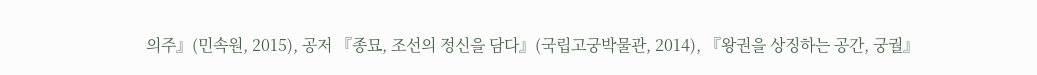의주』(민속원, 2015), 공저 『종묘, 조선의 정신을 담다』(국립고궁박물관, 2014), 『왕권을 상징하는 공간, 궁궐』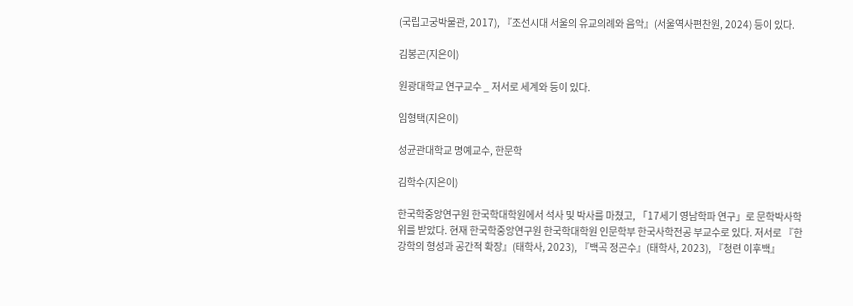(국립고궁박물관, 2017), 『조선시대 서울의 유교의례와 음악』(서울역사편찬원, 2024) 등이 있다.

김봉곤(지은이)

원광대학교 연구교수 _ 저서로 세계와 등이 있다.

임형택(지은이)

성균관대학교 명예교수, 한문학

김학수(지은이)

한국학중앙연구원 한국학대학원에서 석사 및 박사를 마쳤고, 「17세기 영남학파 연구」로 문학박사학위를 받았다. 현재 한국학중앙연구원 한국학대학원 인문학부 한국사학전공 부교수로 있다. 저서로 『한강학의 형성과 공간적 확장』(태학사, 2023), 『백곡 정곤수』(태학사, 2023), 『청련 이후백』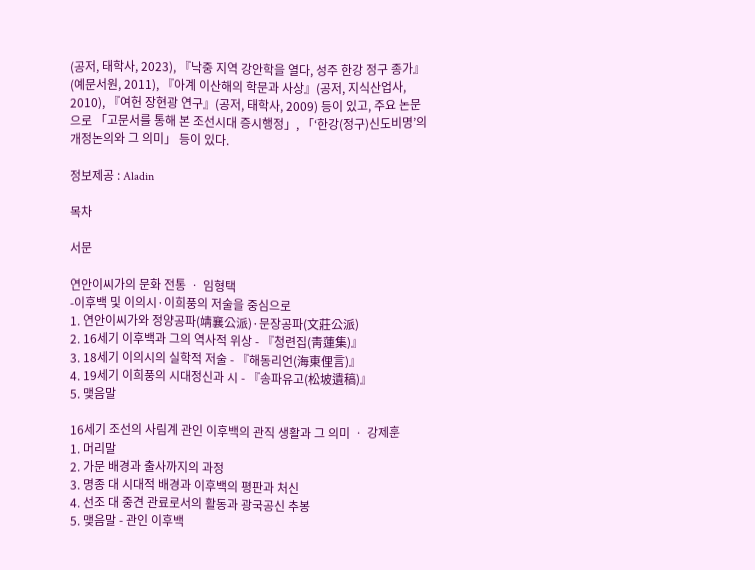(공저, 태학사, 2023), 『낙중 지역 강안학을 열다, 성주 한강 정구 종가』(예문서원, 2011), 『아계 이산해의 학문과 사상』(공저, 지식산업사, 2010), 『여헌 장현광 연구』(공저, 태학사, 2009) 등이 있고, 주요 논문으로 「고문서를 통해 본 조선시대 증시행정」, 「‘한강(정구)신도비명’의 개정논의와 그 의미」 등이 있다.

정보제공 : Aladin

목차

서문

연안이씨가의 문화 전통 ㆍ 임형택
-이후백 및 이의시·이희풍의 저술을 중심으로
1. 연안이씨가와 정양공파(靖襄公派)·문장공파(文莊公派)
2. 16세기 이후백과 그의 역사적 위상 - 『청련집(靑蓮集)』
3. 18세기 이의시의 실학적 저술 - 『해동리언(海東俚言)』
4. 19세기 이희풍의 시대정신과 시 - 『송파유고(松坡遺稿)』
5. 맺음말

16세기 조선의 사림계 관인 이후백의 관직 생활과 그 의미 ㆍ 강제훈
1. 머리말
2. 가문 배경과 출사까지의 과정
3. 명종 대 시대적 배경과 이후백의 평판과 처신
4. 선조 대 중견 관료로서의 활동과 광국공신 추봉
5. 맺음말 - 관인 이후백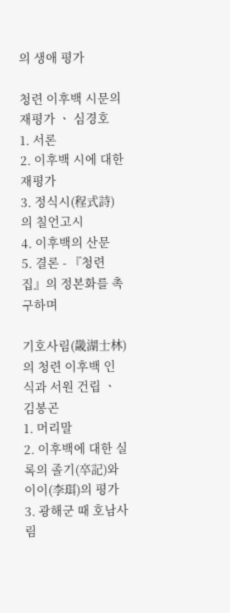의 생애 평가

청련 이후백 시문의 재평가 ㆍ 심경호
1. 서론
2. 이후백 시에 대한 재평가
3. 정식시(程式詩)의 칠언고시
4. 이후백의 산문
5. 결론 - 『청련집』의 정본화를 촉구하며

기호사림(畿湖士林)의 청련 이후백 인식과 서원 건립 ㆍ 김봉곤
1. 머리말
2. 이후백에 대한 실록의 졸기(卒記)와 이이(李珥)의 평가
3. 광해군 때 호남사림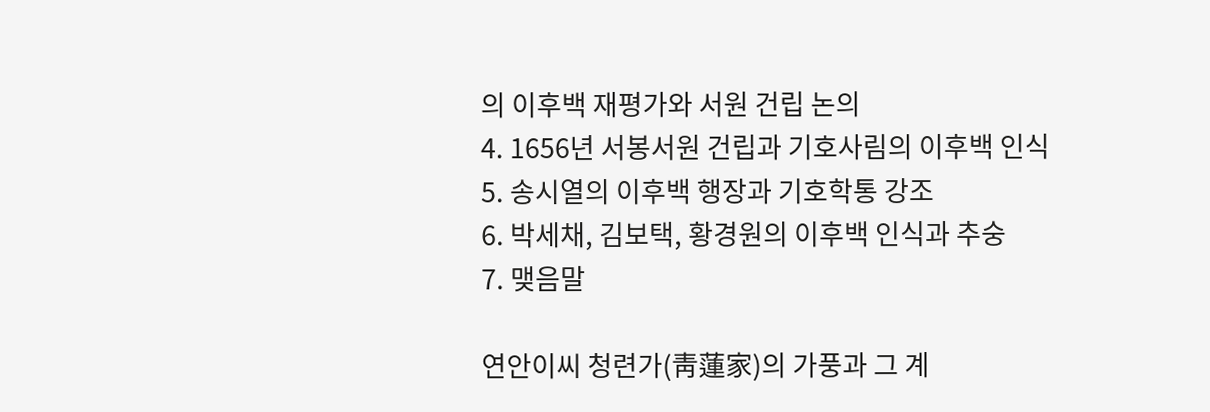의 이후백 재평가와 서원 건립 논의
4. 1656년 서봉서원 건립과 기호사림의 이후백 인식
5. 송시열의 이후백 행장과 기호학통 강조
6. 박세채, 김보택, 황경원의 이후백 인식과 추숭
7. 맺음말

연안이씨 청련가(靑蓮家)의 가풍과 그 계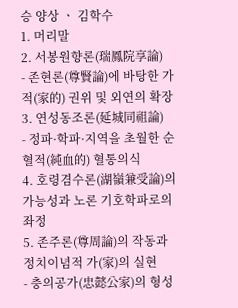승 양상 ㆍ 김학수
1. 머리말
2. 서봉원향론(瑞鳳院享論)
- 존현론(尊賢論)에 바탕한 가적(家的) 권위 및 외연의 확장
3. 연성동조론(延城同祖論)
- 정파·학파·지역을 초월한 순혈적(純血的) 혈통의식
4. 호령겸수론(湖嶺兼受論)의 가능성과 노론 기호학파로의 좌정
5. 존주론(尊周論)의 작동과 정치이념적 가(家)의 실현
- 충의공가(忠懿公家)의 형성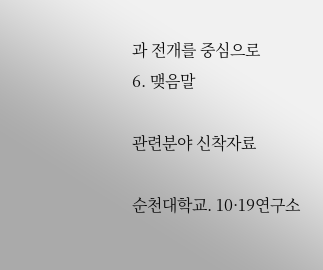과 전개를 중심으로
6. 맺음말

관련분야 신착자료

순천대학교. 10·19연구소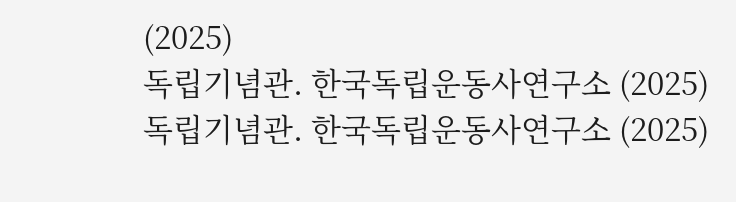(2025)
독립기념관. 한국독립운동사연구소 (2025)
독립기념관. 한국독립운동사연구소 (2025)